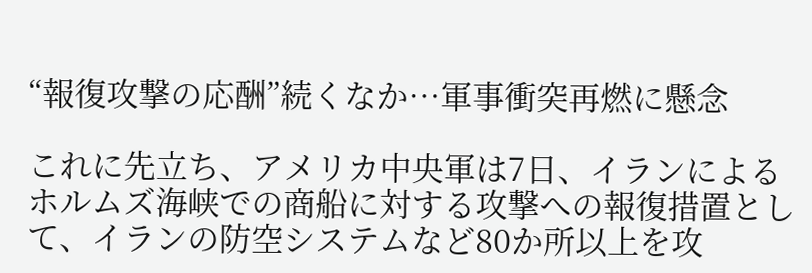“報復攻撃の応酬”続くなか…軍事衝突再燃に懸念

これに先立ち、アメリカ中央軍は7日、イランによるホルムズ海峡での商船に対する攻撃への報復措置として、イランの防空システムなど80か所以上を攻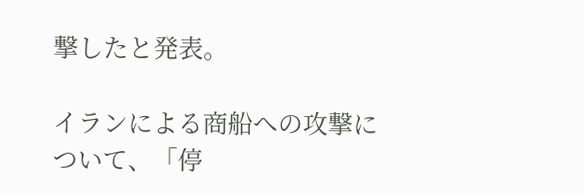撃したと発表。

イランによる商船への攻撃について、「停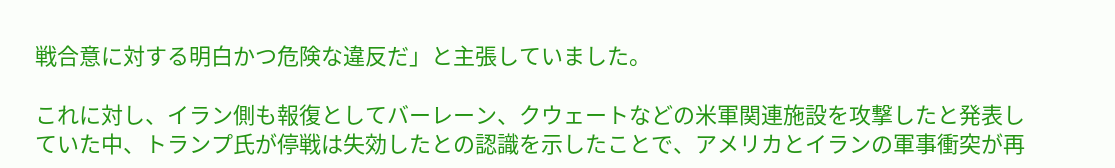戦合意に対する明白かつ危険な違反だ」と主張していました。

これに対し、イラン側も報復としてバーレーン、クウェートなどの米軍関連施設を攻撃したと発表していた中、トランプ氏が停戦は失効したとの認識を示したことで、アメリカとイランの軍事衝突が再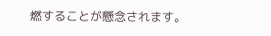燃することが懸念されます。